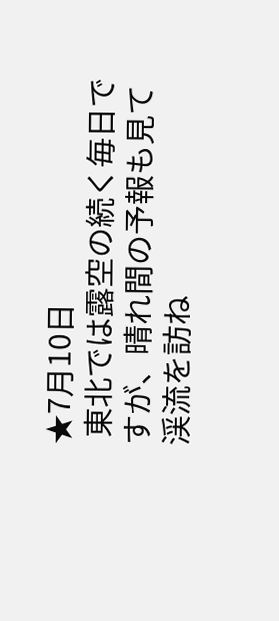★7月10日
 東北では露空の続く毎日ですが、晴れ間の予報も見て渓流を訪ね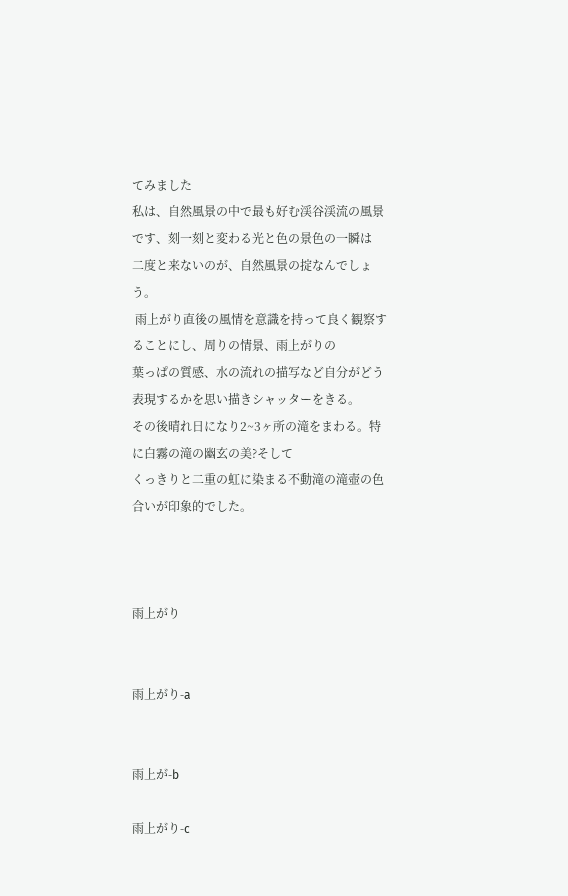てみました
私は、自然風景の中で最も好む渓谷渓流の風景です、刻一刻と変わる光と色の景色の一瞬は
二度と来ないのが、自然風景の掟なんでしょう。
 雨上がり直後の風情を意識を持って良く観察することにし、周りの情景、雨上がりの
葉っぱの質感、水の流れの描写など自分がどう表現するかを思い描きシャッターをきる。
その後晴れ日になり2~3ヶ所の滝をまわる。特に白霧の滝の幽玄の美?そして
くっきりと二重の虹に染まる不動滝の滝壺の色合いが印象的でした。



雨上がり


雨上がり-a


雨上が-b

雨上がり-c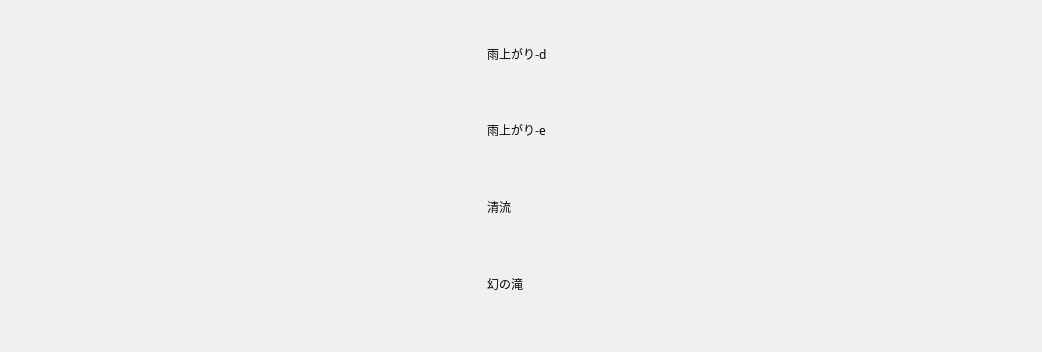雨上がり-d


雨上がり-e


清流


幻の滝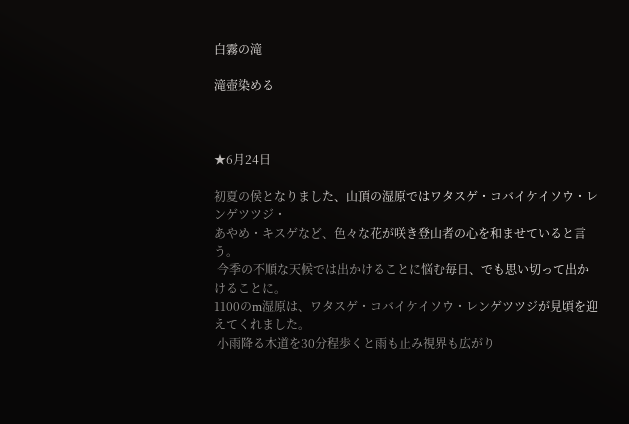白霧の滝

滝壺染める



★6月24日

初夏の侯となりました、山頂の湿原ではワタスゲ・コバイケイソウ・レンゲツツジ・
あやめ・キスゲなど、色々な花が咲き登山者の心を和ませていると言う。
 今季の不順な天候では出かけることに悩む毎日、でも思い切って出かけることに。
1100のm湿原は、ワタスゲ・コバイケイソウ・レンゲツツジが見頃を迎えてくれました。
 小雨降る木道を30分程歩くと雨も止み視界も広がり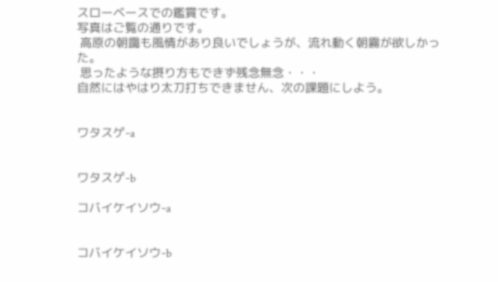スローベースでの鑑賞です。
写真はご覧の通りです。
 高原の朝靄も風情があり良いでしょうが、流れ動く朝霧が欲しかった。
 思ったような摂り方もできず残念無念・・・
自然にはやはり太刀打ちできません、次の課題にしよう。


ワタスゲ-a


ワタスゲ-b

コバイケイソウ-a


コバイケイソウ-b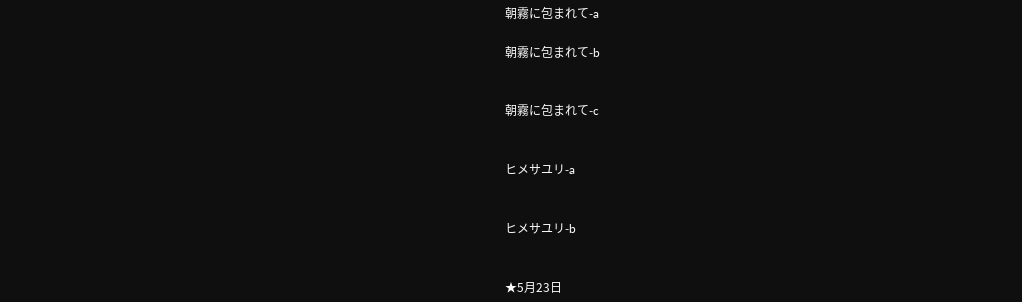朝霧に包まれて-a

朝霧に包まれて-b


朝霧に包まれて-c


ヒメサユリ-a


ヒメサユリ-b


★5月23日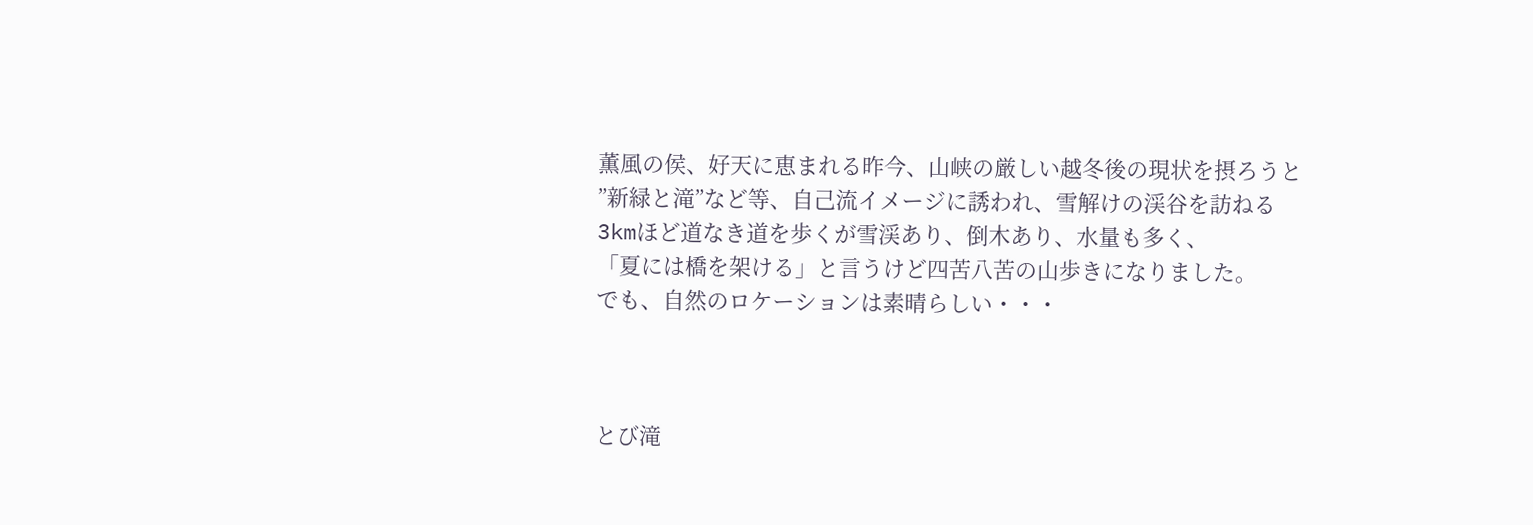薫風の侯、好天に恵まれる昨今、山峡の厳しい越冬後の現状を摂ろうと
”新緑と滝”など等、自己流イメージに誘われ、雪解けの渓谷を訪ねる
3kmほど道なき道を歩くが雪渓あり、倒木あり、水量も多く、
「夏には橋を架ける」と言うけど四苦八苦の山歩きになりました。
でも、自然のロケーションは素晴らしい・・・



とび滝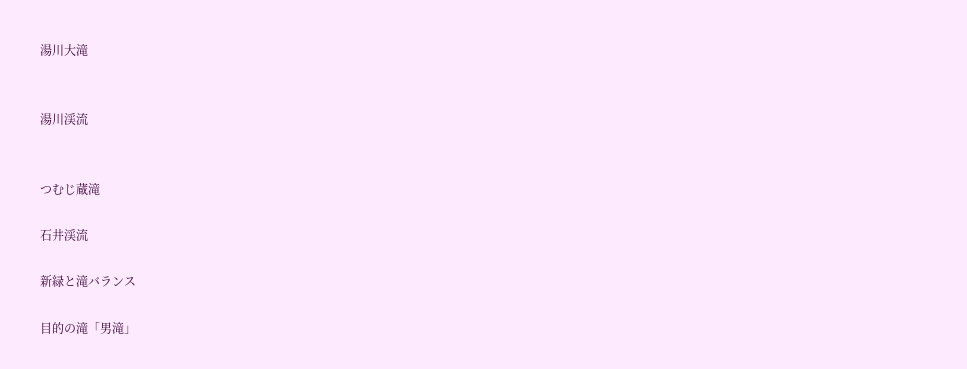湯川大滝


湯川渓流


つむじ蔵滝

石井渓流

新緑と滝バランス

目的の滝「男滝」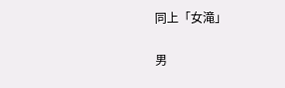同上「女滝」

男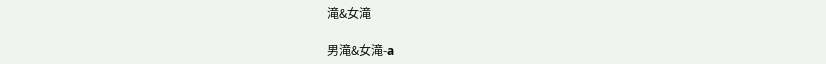滝&女滝

男滝&女滝-a